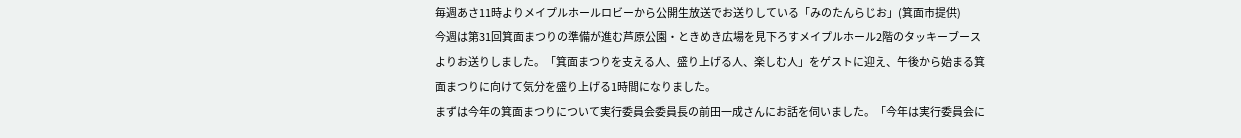毎週あさ11時よりメイプルホールロビーから公開生放送でお送りしている「みのたんらじお」(箕面市提供)
今週は第31回箕面まつりの準備が進む芦原公園・ときめき広場を見下ろすメイプルホール2階のタッキーブースよりお送りしました。「箕面まつりを支える人、盛り上げる人、楽しむ人」をゲストに迎え、午後から始まる箕面まつりに向けて気分を盛り上げる1時間になりました。
まずは今年の箕面まつりについて実行委員会委員長の前田一成さんにお話を伺いました。「今年は実行委員会に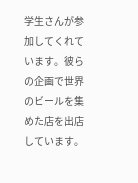学生さんが参加してくれています。彼らの企画で世界のビールを集めた店を出店しています。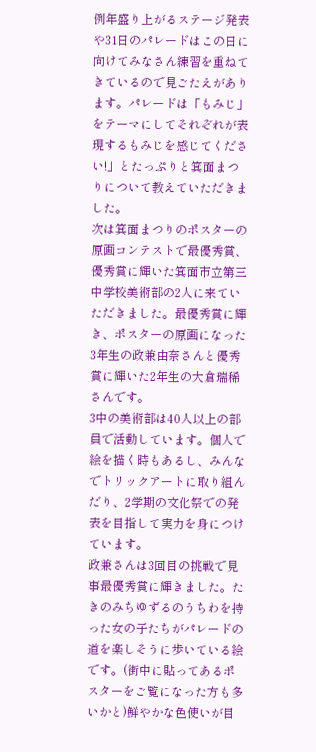例年盛り上がるステージ発表や31日のパレードはこの日に向けてみなさん練習を重ねてきているので見ごたえがあります。パレードは「もみじ」をテーマにしてそれぞれが表現するもみじを感じてください!」とたっぷりと箕面まつりについて教えていただきました。
次は箕面まつりのポスターの原画コンテストで最優秀賞、優秀賞に輝いた箕面市立第三中学校美術部の2人に来ていただきました。最優秀賞に輝き、ポスターの原画になった3年生の政兼由奈さんと優秀賞に輝いた2年生の大倉瑞稀さんです。
3中の美術部は40人以上の部員で活動しています。個人で絵を描く時もあるし、みんなでトリックアートに取り組んだり、2学期の文化祭での発表を目指して実力を身につけています。
政兼さんは3回目の挑戦で見事最優秀賞に輝きました。たきのみちゆずるのうちわを持った女の子たちがパレードの道を楽しそうに歩いている絵です。(街中に貼ってあるポスターをご覧になった方も多いかと)鮮やかな色使いが目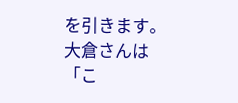を引きます。
大倉さんは「こ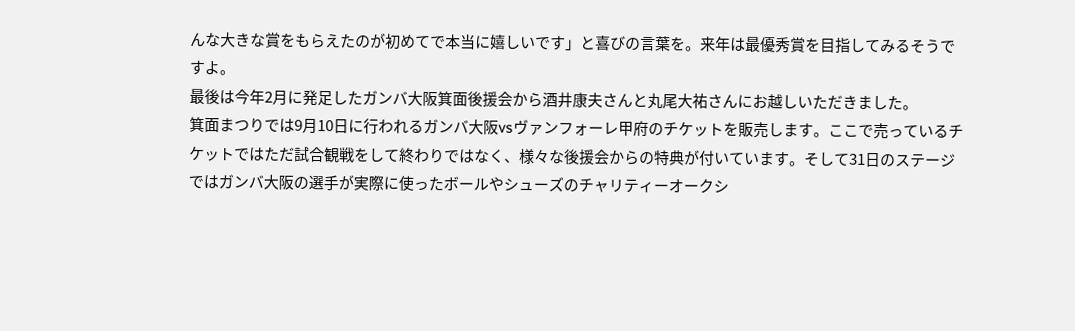んな大きな賞をもらえたのが初めてで本当に嬉しいです」と喜びの言葉を。来年は最優秀賞を目指してみるそうですよ。
最後は今年2月に発足したガンバ大阪箕面後援会から酒井康夫さんと丸尾大祐さんにお越しいただきました。
箕面まつりでは9月10日に行われるガンバ大阪vsヴァンフォーレ甲府のチケットを販売します。ここで売っているチケットではただ試合観戦をして終わりではなく、様々な後援会からの特典が付いています。そして31日のステージではガンバ大阪の選手が実際に使ったボールやシューズのチャリティーオークシ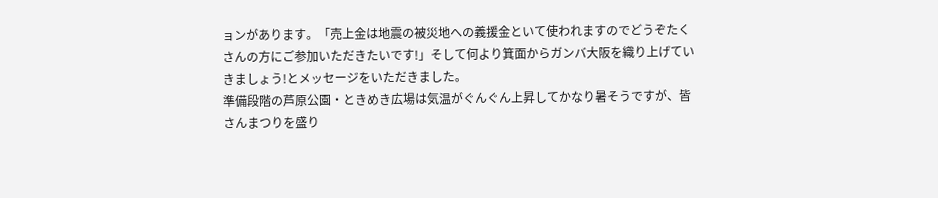ョンがあります。「売上金は地震の被災地への義援金といて使われますのでどうぞたくさんの方にご参加いただきたいです!」そして何より箕面からガンバ大阪を織り上げていきましょう!とメッセージをいただきました。
準備段階の芦原公園・ときめき広場は気温がぐんぐん上昇してかなり暑そうですが、皆さんまつりを盛り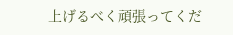上げるべく頑張ってくだ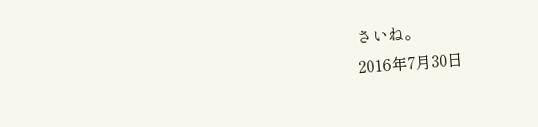さいね。
2016年7月30日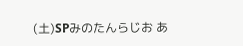(土)SPみのたんらじお あ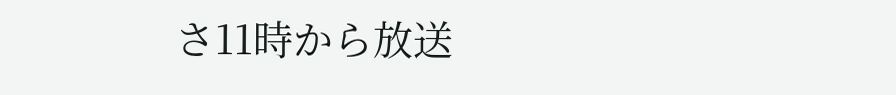さ11時から放送